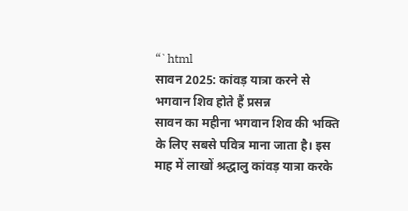“`html
सावन 2025: कांवड़ यात्रा करने से भगवान शिव होते हैं प्रसन्न
सावन का महीना भगवान शिव की भक्ति के लिए सबसे पवित्र माना जाता है। इस माह में लाखों श्रद्धालु कांवड़ यात्रा करके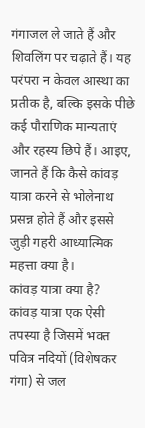गंगाजल ले जाते हैं और शिवलिंग पर चढ़ाते हैं। यह परंपरा न केवल आस्था का प्रतीक है, बल्कि इसके पीछे कई पौराणिक मान्यताएं और रहस्य छिपे हैं। आइए, जानते हैं कि कैसे कांवड़ यात्रा करने से भोलेनाथ प्रसन्न होते हैं और इससे जुड़ी गहरी आध्यात्मिक महत्ता क्या है।
कांवड़ यात्रा क्या है?
कांवड़ यात्रा एक ऐसी तपस्या है जिसमें भक्त पवित्र नदियों (विशेषकर गंगा) से जल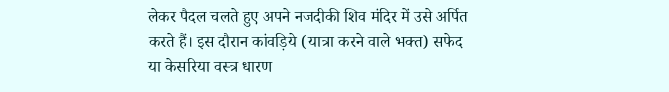लेकर पैदल चलते हुए अपने नजदीकी शिव मंदिर में उसे अर्पित करते हैं। इस दौरान कांवड़िये (यात्रा करने वाले भक्त) सफेद या केसरिया वस्त्र धारण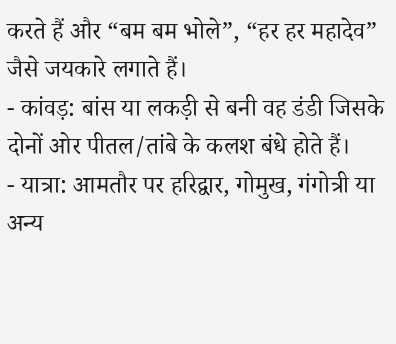करते हैं और “बम बम भोले”, “हर हर महादेव” जैसे जयकारे लगाते हैं।
- कांवड़: बांस या लकड़ी से बनी वह डंडी जिसके दोनों ओर पीतल/तांबे के कलश बंधे होते हैं।
- यात्रा: आमतौर पर हरिद्वार, गोमुख, गंगोत्री या अन्य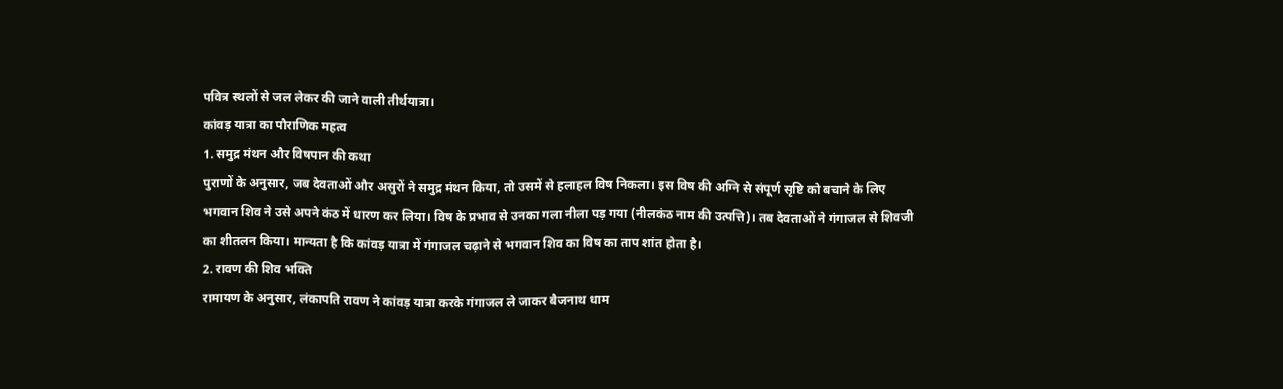पवित्र स्थलों से जल लेकर की जाने वाली तीर्थयात्रा।
कांवड़ यात्रा का पौराणिक महत्व
1. समुद्र मंथन और विषपान की कथा
पुराणों के अनुसार, जब देवताओं और असुरों ने समुद्र मंथन किया, तो उसमें से हलाहल विष निकला। इस विष की अग्नि से संपूर्ण सृष्टि को बचाने के लिए भगवान शिव ने उसे अपने कंठ में धारण कर लिया। विष के प्रभाव से उनका गला नीला पड़ गया (नीलकंठ नाम की उत्पत्ति)। तब देवताओं ने गंगाजल से शिवजी का शीतलन किया। मान्यता है कि कांवड़ यात्रा में गंगाजल चढ़ाने से भगवान शिव का विष का ताप शांत होता है।
2. रावण की शिव भक्ति
रामायण के अनुसार, लंकापति रावण ने कांवड़ यात्रा करके गंगाजल ले जाकर बैजनाथ धाम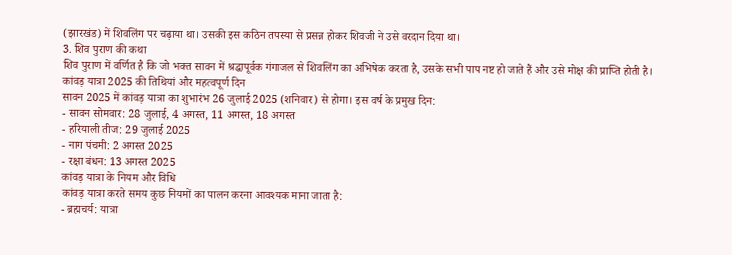(झारखंड) में शिवलिंग पर चढ़ाया था। उसकी इस कठिन तपस्या से प्रसन्न होकर शिवजी ने उसे वरदान दिया था।
3. शिव पुराण की कथा
शिव पुराण में वर्णित है कि जो भक्त सावन में श्रद्धापूर्वक गंगाजल से शिवलिंग का अभिषेक करता है, उसके सभी पाप नष्ट हो जाते हैं और उसे मोक्ष की प्राप्ति होती है।
कांवड़ यात्रा 2025 की तिथियां और महत्वपूर्ण दिन
सावन 2025 में कांवड़ यात्रा का शुभारंभ 26 जुलाई 2025 (शनिवार) से होगा। इस वर्ष के प्रमुख दिन:
- सावन सोमवार: 28 जुलाई, 4 अगस्त, 11 अगस्त, 18 अगस्त
- हरियाली तीज: 29 जुलाई 2025
- नाग पंचमी: 2 अगस्त 2025
- रक्षा बंधन: 13 अगस्त 2025
कांवड़ यात्रा के नियम और विधि
कांवड़ यात्रा करते समय कुछ नियमों का पालन करना आवश्यक माना जाता है:
- ब्रह्मचर्य: यात्रा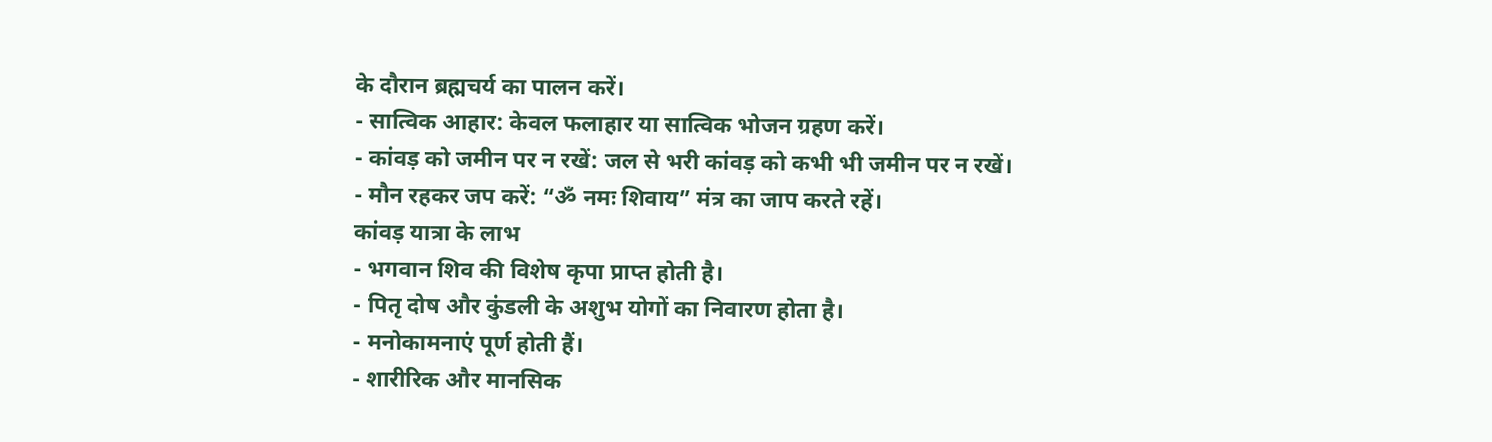के दौरान ब्रह्मचर्य का पालन करें।
- सात्विक आहार: केवल फलाहार या सात्विक भोजन ग्रहण करें।
- कांवड़ को जमीन पर न रखें: जल से भरी कांवड़ को कभी भी जमीन पर न रखें।
- मौन रहकर जप करें: “ॐ नमः शिवाय” मंत्र का जाप करते रहें।
कांवड़ यात्रा के लाभ
- भगवान शिव की विशेष कृपा प्राप्त होती है।
- पितृ दोष और कुंडली के अशुभ योगों का निवारण होता है।
- मनोकामनाएं पूर्ण होती हैं।
- शारीरिक और मानसिक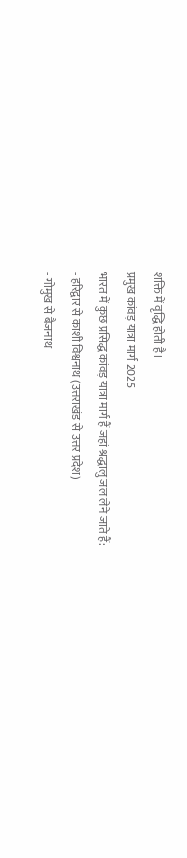शक्ति में वृद्धि होती है।
प्रमुख कांवड़ यात्रा मार्ग 2025
भारत में कुछ प्रसिद्ध कांवड़ यात्रा मार्ग हैं जहां श्रद्धालु जल लेने जाते हैं:
- हरिद्वार से काशी विश्वनाथ (उत्तराखंड से उत्तर प्रदेश)
- गोमुख से बैजनाथ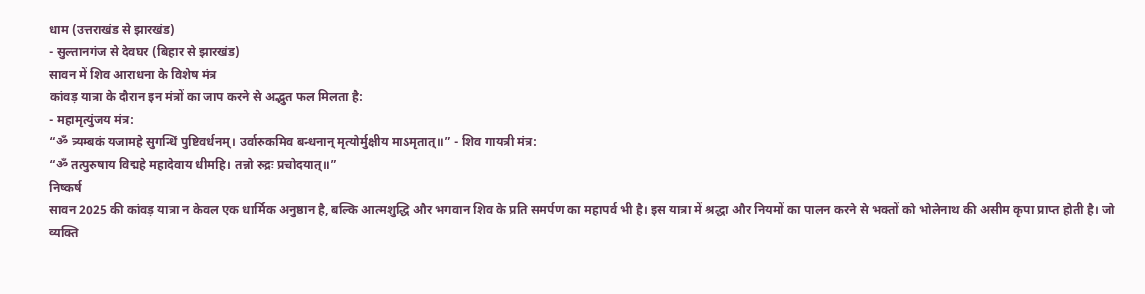धाम (उत्तराखंड से झारखंड)
- सुल्तानगंज से देवघर (बिहार से झारखंड)
सावन में शिव आराधना के विशेष मंत्र
कांवड़ यात्रा के दौरान इन मंत्रों का जाप करने से अद्भुत फल मिलता है:
- महामृत्युंजय मंत्र:
“ॐ त्र्यम्बकं यजामहे सुगन्धिं पुष्टिवर्धनम्। उर्वारुकमिव बन्धनान् मृत्योर्मुक्षीय माऽमृतात्॥” - शिव गायत्री मंत्र:
“ॐ तत्पुरुषाय विद्महे महादेवाय धीमहि। तन्नो रुद्रः प्रचोदयात्॥”
निष्कर्ष
सावन 2025 की कांवड़ यात्रा न केवल एक धार्मिक अनुष्ठान है, बल्कि आत्मशुद्धि और भगवान शिव के प्रति समर्पण का महापर्व भी है। इस यात्रा में श्रद्धा और नियमों का पालन करने से भक्तों को भोलेनाथ की असीम कृपा प्राप्त होती है। जो व्यक्ति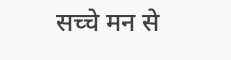सच्चे मन से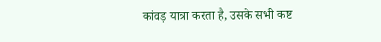कांवड़ यात्रा करता है, उसके सभी कष्ट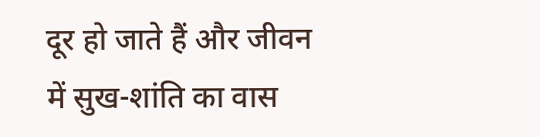दूर हो जाते हैं और जीवन में सुख-शांति का वास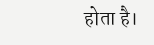होता है।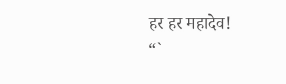हर हर महादेव!
“`